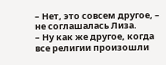– Нет, это совсем другое, – не соглашалась Лиза.
– Ну как же другое, когда все религии произошли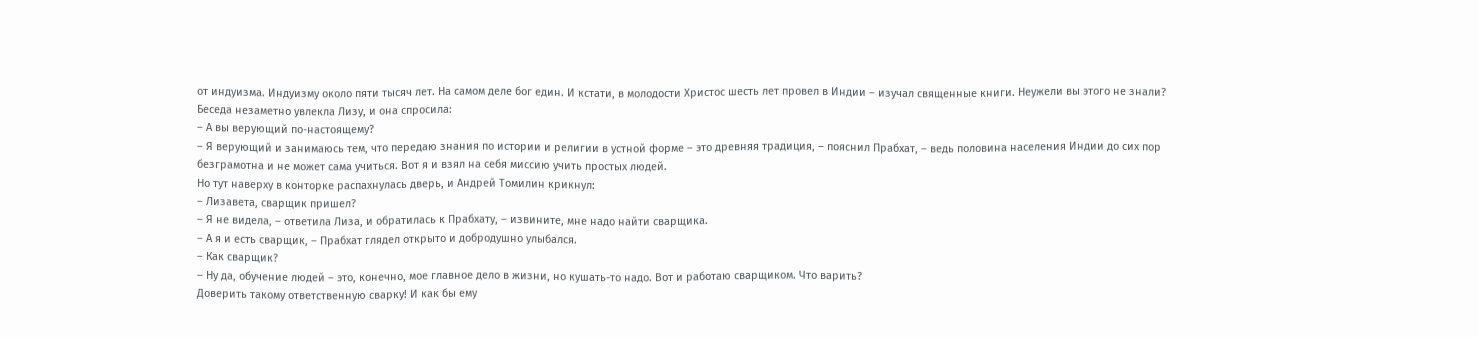от индуизма. Индуизму около пяти тысяч лет. На самом деле бог един. И кстати, в молодости Христос шесть лет провел в Индии – изучал священные книги. Неужели вы этого не знали?
Беседа незаметно увлекла Лизу, и она спросила:
– А вы верующий по-настоящему?
– Я верующий и занимаюсь тем, что передаю знания по истории и религии в устной форме – это древняя традиция, – пояснил Прабхат, – ведь половина населения Индии до сих пор безграмотна и не может сама учиться. Вот я и взял на себя миссию учить простых людей.
Но тут наверху в конторке распахнулась дверь, и Андрей Томилин крикнул:
– Лизавета, сварщик пришел?
– Я не видела, – ответила Лиза, и обратилась к Прабхату, – извините, мне надо найти сварщика.
– А я и есть сварщик, – Прабхат глядел открыто и добродушно улыбался.
– Как сварщик?
– Ну да, обучение людей – это, конечно, мое главное дело в жизни, но кушать-то надо. Вот и работаю сварщиком. Что варить?
Доверить такому ответственную сварку! И как бы ему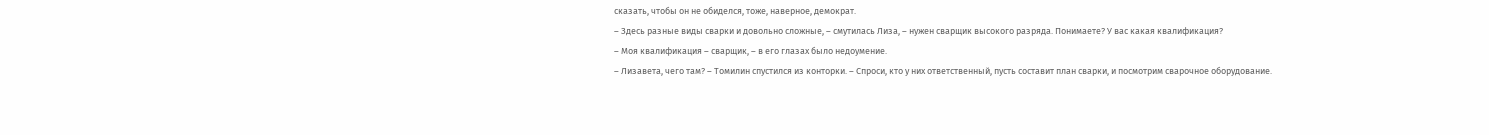сказать, чтобы он не обиделся, тоже, наверное, демократ.
– Здесь разные виды сварки и довольно сложные, – смутилась Лиза, – нужен сварщик высокого разряда. Понимаете? У вас какая квалификация?
– Моя квалификация – сварщик, – в его глазах было недоумение.
– Лизавета, чего там? – Томилин спустился из конторки. – Спроси, кто у них ответственный, пусть составит план сварки, и посмотрим сварочное оборудование.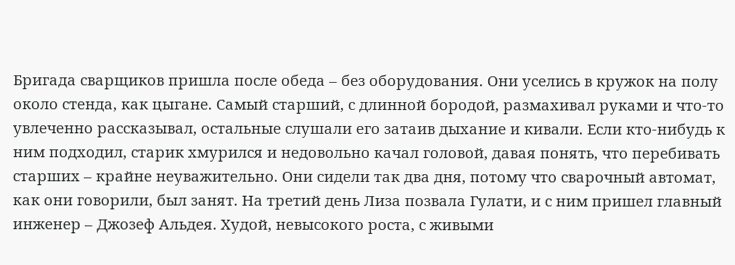Бригада сварщиков пришла после обеда – без оборудования. Они уселись в кружок на полу около стенда, как цыгане. Самый старший, с длинной бородой, размахивал руками и что-то увлеченно рассказывал, остальные слушали его затаив дыхание и кивали. Если кто-нибудь к ним подходил, старик хмурился и недовольно качал головой, давая понять, что перебивать старших – крайне неуважительно. Они сидели так два дня, потому что сварочный автомат, как они говорили, был занят. На третий день Лиза позвала Гулати, и с ним пришел главный инженер – Джозеф Альдея. Худой, невысокого роста, с живыми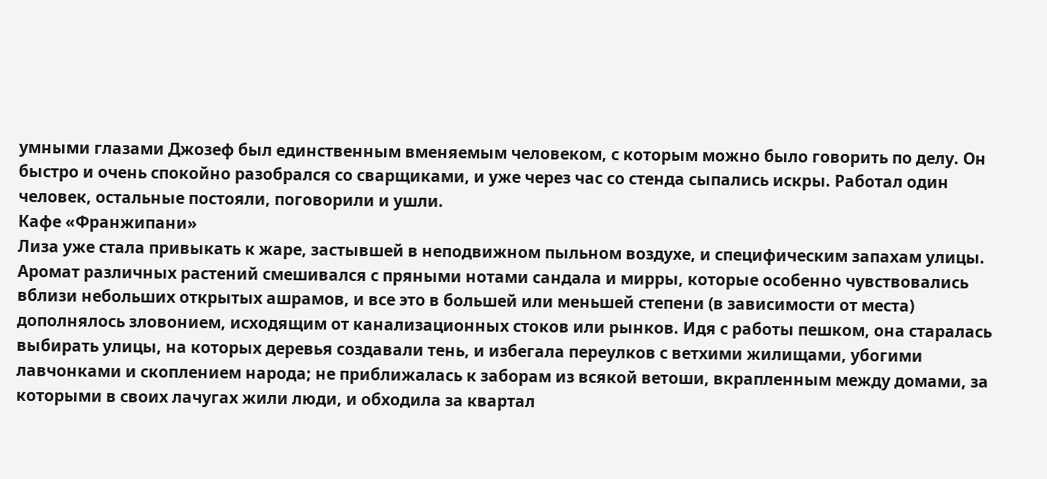умными глазами Джозеф был единственным вменяемым человеком, с которым можно было говорить по делу. Он быстро и очень спокойно разобрался со сварщиками, и уже через час со стенда сыпались искры. Работал один человек, остальные постояли, поговорили и ушли.
Кафе «Франжипани»
Лиза уже стала привыкать к жаре, застывшей в неподвижном пыльном воздухе, и специфическим запахам улицы. Аромат различных растений смешивался с пряными нотами сандала и мирры, которые особенно чувствовались вблизи небольших открытых ашрамов, и все это в большей или меньшей степени (в зависимости от места) дополнялось зловонием, исходящим от канализационных стоков или рынков. Идя с работы пешком, она старалась выбирать улицы, на которых деревья создавали тень, и избегала переулков с ветхими жилищами, убогими лавчонками и скоплением народа; не приближалась к заборам из всякой ветоши, вкрапленным между домами, за которыми в своих лачугах жили люди, и обходила за квартал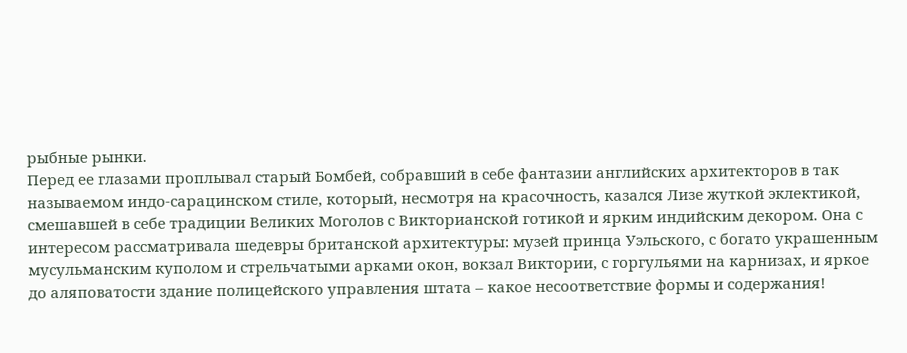рыбные рынки.
Перед ее глазами проплывал старый Бомбей, собравший в себе фантазии английских архитекторов в так называемом индо-сарацинском стиле, который, несмотря на красочность, казался Лизе жуткой эклектикой, смешавшей в себе традиции Великих Моголов с Викторианской готикой и ярким индийским декором. Она с интересом рассматривала шедевры британской архитектуры: музей принца Уэльского, с богато украшенным мусульманским куполом и стрельчатыми арками окон, вокзал Виктории, с горгульями на карнизах, и яркое до аляповатости здание полицейского управления штата – какое несоответствие формы и содержания!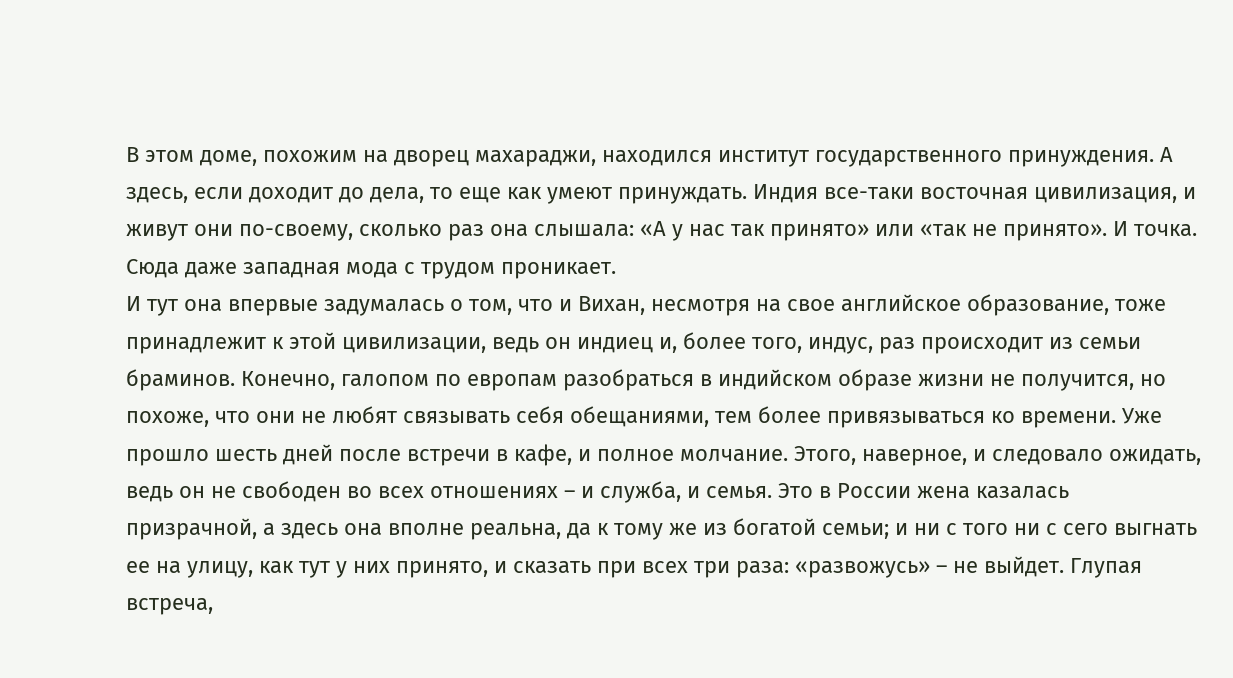В этом доме, похожим на дворец махараджи, находился институт государственного принуждения. А здесь, если доходит до дела, то еще как умеют принуждать. Индия все-таки восточная цивилизация, и живут они по-своему, сколько раз она слышала: «А у нас так принято» или «так не принято». И точка. Сюда даже западная мода с трудом проникает.
И тут она впервые задумалась о том, что и Вихан, несмотря на свое английское образование, тоже принадлежит к этой цивилизации, ведь он индиец и, более того, индус, раз происходит из семьи браминов. Конечно, галопом по европам разобраться в индийском образе жизни не получится, но похоже, что они не любят связывать себя обещаниями, тем более привязываться ко времени. Уже прошло шесть дней после встречи в кафе, и полное молчание. Этого, наверное, и следовало ожидать, ведь он не свободен во всех отношениях – и служба, и семья. Это в России жена казалась призрачной, а здесь она вполне реальна, да к тому же из богатой семьи; и ни с того ни с сего выгнать ее на улицу, как тут у них принято, и сказать при всех три раза: «развожусь» – не выйдет. Глупая встреча,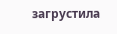загрустила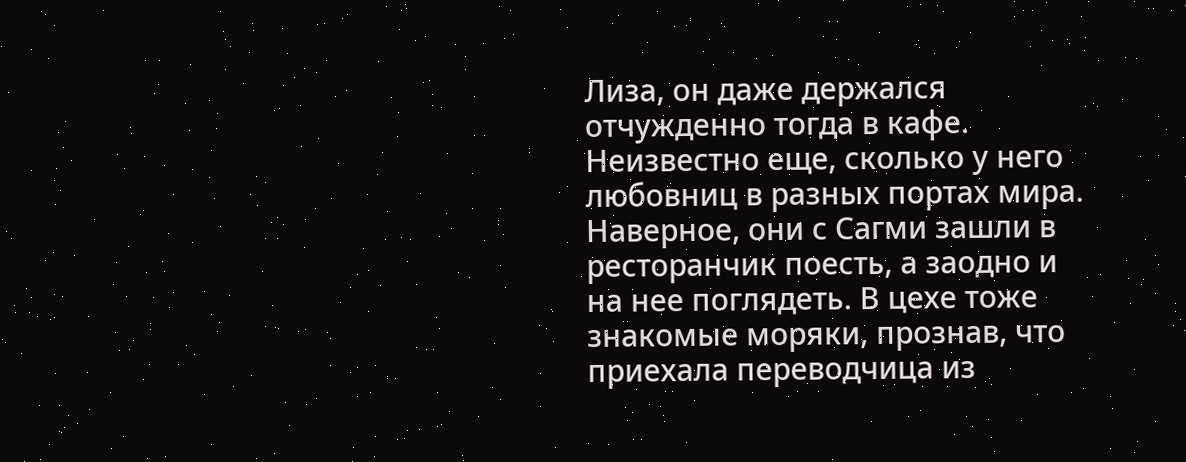Лиза, он даже держался отчужденно тогда в кафе. Неизвестно еще, сколько у него любовниц в разных портах мира. Наверное, они с Сагми зашли в ресторанчик поесть, а заодно и на нее поглядеть. В цехе тоже знакомые моряки, прознав, что приехала переводчица из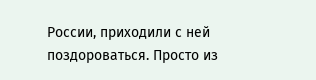России, приходили с ней поздороваться. Просто из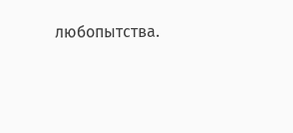любопытства.